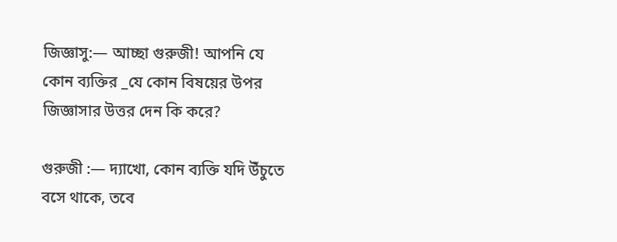জিজ্ঞাসু:— আচ্ছা গুরুজী! আপনি যে কোন ব্যক্তির _যে কোন বিষয়ের উপর জিজ্ঞাসার উত্তর দেন কি করে?

গুরুজী :— দ্যাখো, কোন ব্যক্তি যদি উঁচুতে বসে থাকে, তবে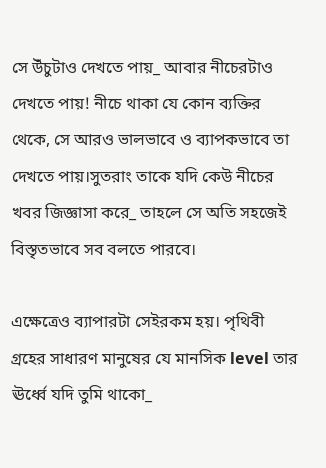সে উঁচুটাও দেখতে পায়_ আবার নীচেরটাও দেখতে পায়! নীচে থাকা যে কোন ব্যক্তির থেকে, সে আরও ভালভাবে ও ব্যাপকভাবে তা দেখতে পায়।সুতরাং তাকে যদি কেউ নীচের খবর জিজ্ঞাসা করে_ তাহলে সে অতি সহজেই বিস্তৃতভাবে সব বলতে পারবে।

এক্ষেত্রেও ব্যাপারটা সেইরকম হয়। পৃথিবী গ্রহের সাধারণ মানুষের যে মানসিক level তার ঊর্ধ্বে যদি তুমি থাকো_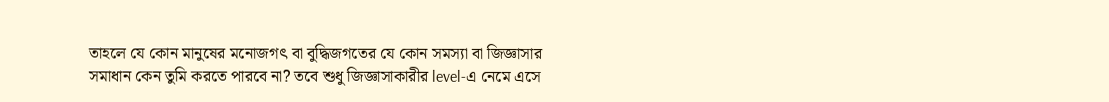তাহলে যে কোন মানুষের মনোজগৎ বা বুদ্ধিজগতের যে কোন সমস্যা বা জিজ্ঞাসার সমাধান কেন তুমি করতে পারবে না? তবে শুধু জিজ্ঞাসাকারীর level-এ নেমে এসে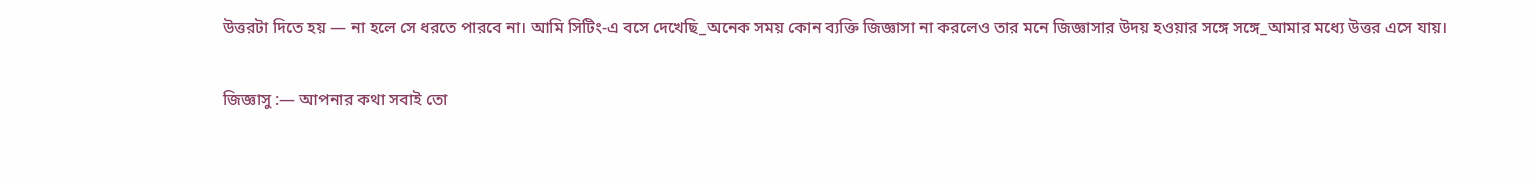উত্তরটা দিতে হয় — না হলে সে ধরতে পারবে না। আমি সিটিং-এ বসে দেখেছি_অনেক সময় কোন ব্যক্তি জিজ্ঞাসা না করলেও তার মনে জিজ্ঞাসার উদয় হওয়ার সঙ্গে সঙ্গে_আমার মধ্যে উত্তর এসে যায়।

জিজ্ঞাসু :— আপনার কথা সবাই তো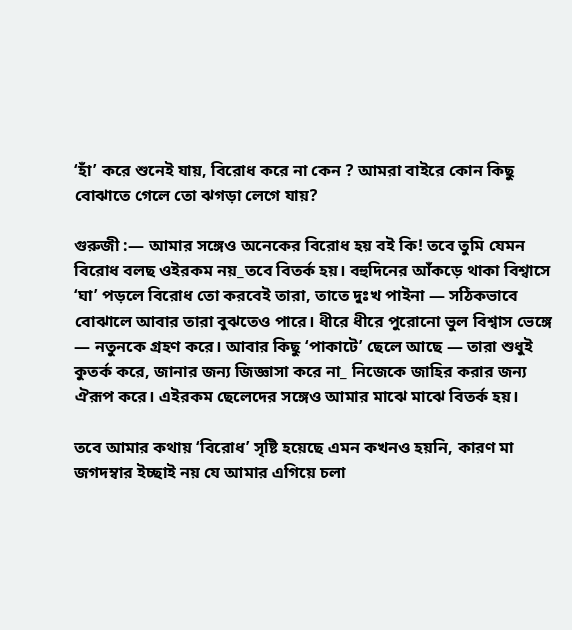‘হাঁ’ করে শুনেই যায়, বিরোধ করে না কেন ? আমরা বাইরে কোন কিছু বোঝাতে গেলে তো ঝগড়া লেগে যায়?

গুরুজী :— আমার সঙ্গেও অনেকের বিরোধ হয় বই কি! তবে তুমি যেমন বিরোধ বলছ ওইরকম নয়_তবে বিতর্ক হয়। বহুদিনের আঁকড়ে থাকা বিশ্বাসে ‘ঘা’ পড়লে বিরোধ তো করবেই তারা, তাতে দুঃখ পাইনা — সঠিকভাবে বোঝালে আবার তারা বুঝতেও পারে। ধীরে ধীরে পুরোনো ভুল বিশ্বাস ভেঙ্গে — নতুনকে গ্রহণ করে। আবার কিছু ‘পাকাটে’ ছেলে আছে — তারা শুধুই কুতর্ক করে, জানার জন্য জিজ্ঞাসা করে না_ নিজেকে জাহির করার জন্য ঐরূপ করে। এইরকম ছেলেদের সঙ্গেও আমার মাঝে মাঝে বিতর্ক হয়।

তবে আমার কথায় ‘বিরোধ’ সৃষ্টি হয়েছে এমন কখনও হয়নি, কারণ মা জগদম্বার ইচ্ছাই নয় যে আমার এগিয়ে চলা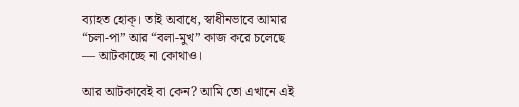ব্যাহত হোক্। তাই অবাধে, স্বাধীনভাবে আমার “চলা-পা” আর “বলা-মুখ” কাজ করে চলেছে — আটকাচ্ছে না কোথাও।

আর আটকাবেই বা কেন? আমি তো এখানে এই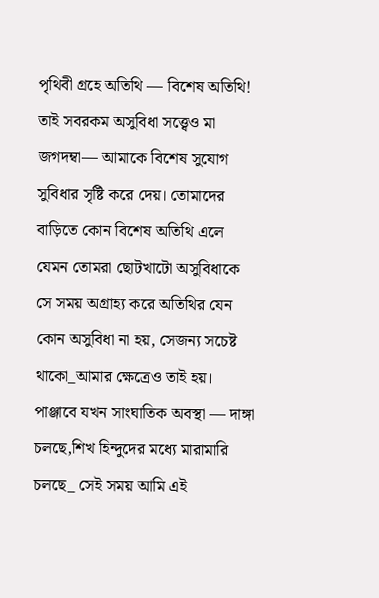পৃথিবী গ্রহে অতিথি — বিশেষ অতিথি! তাই সবরকম অসুবিধা সত্ত্বেও মা জগদম্বা— আমাকে বিশেষ সুযোগ সুবিধার সৃষ্টি করে দেয়। তোমাদের বাড়িতে কোন বিশেষ অতিথি এলে যেমন তোমরা ছোটখাটো অসুবিধাকে সে সময় অগ্রাহ্য করে অতিথির যেন কোন অসুবিধা না হয়, সেজন্য সচেষ্ট থাকো_আমার ক্ষেত্রেও তাই হয়। পাঞ্জাবে যখন সাংঘাতিক অবস্থা — দাঙ্গা চলছে,শিখ হিন্দুদের মধ্যে মারামারি চলছে_ সেই সময় আমি এই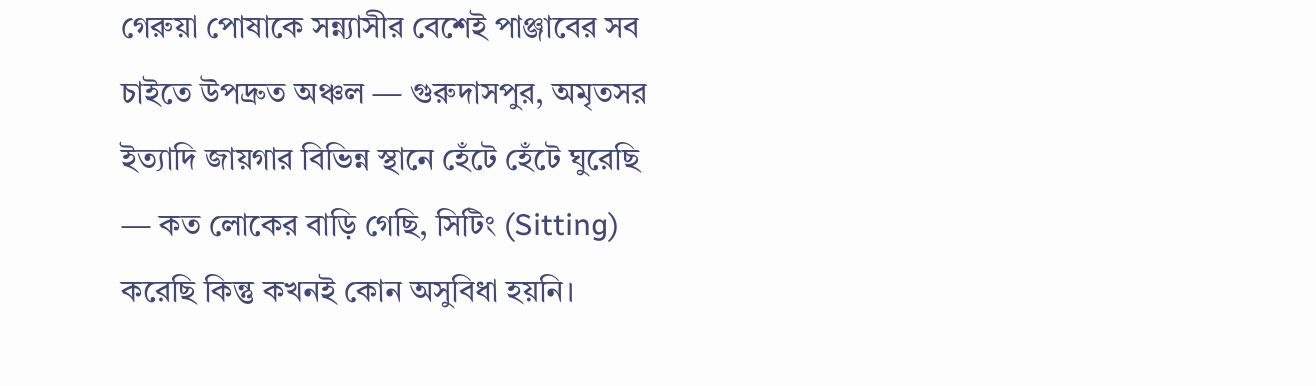গেরুয়া পোষাকে সন্ন্যাসীর বেশেই পাঞ্জাবের সব চাইতে উপদ্রুত অঞ্চল — গুরুদাসপুর, অমৃতসর ইত্যাদি জায়গার বিভিন্ন স্থানে হেঁটে হেঁটে ঘুরেছি — কত লোকের বাড়ি গেছি, সিটিং (Sitting) করেছি কিন্তু কখনই কোন অসুবিধা হয়নি।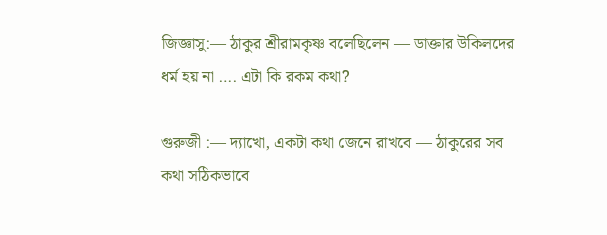জিজ্ঞাসু:— ঠাকুর শ্রীরামকৃষ্ণ বলেছিলেন — ডাক্তার উকিলদের ধর্ম হয় না …. এটা কি রকম কথা?

গুরুজী :— দ্যাখো, একটা কথা জেনে রাখবে — ঠাকুরের সব কথা সঠিকভাবে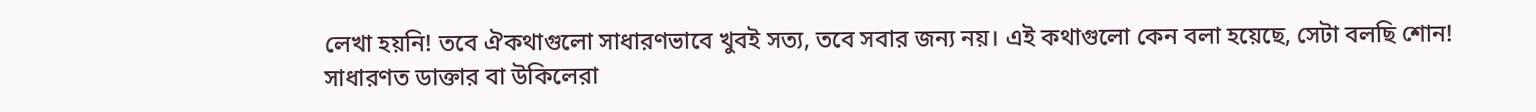লেখা হয়নি! তবে ঐকথাগুলো সাধারণভাবে খুবই সত্য, তবে সবার জন্য নয়। এই কথাগুলো কেন বলা হয়েছে, সেটা বলছি শোন! সাধারণত ডাক্তার বা উকিলেরা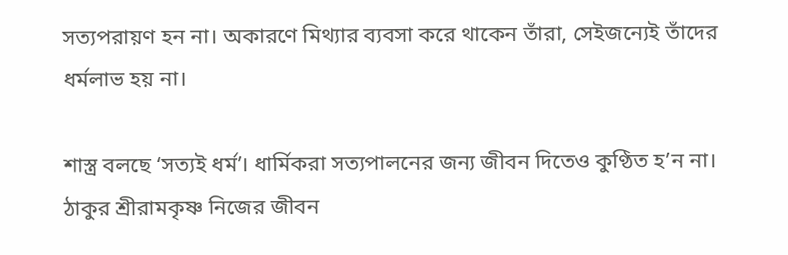সত্যপরায়ণ হন না। অকারণে মিথ্যার ব্যবসা করে থাকেন তাঁরা, সেইজন্যেই তাঁদের ধর্মলাভ হয় না।

শাস্ত্র বলছে ‘সত্যই ধর্ম’। ধার্মিকরা সত্যপালনের জন্য জীবন দিতেও কুণ্ঠিত হ’ন না। ঠাকুর শ্রীরামকৃষ্ণ নিজের জীবন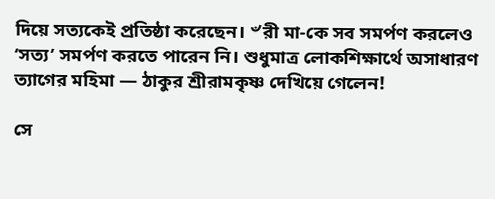দিয়ে সত্যকেই প্রতিষ্ঠা করেছেন। ৺রী মা-কে সব সমর্পণ করলেও ‘সত্য’ সমর্পণ করতে পারেন নি। শুধুমাত্র লোকশিক্ষার্থে অসাধারণ ত্যাগের মহিমা — ঠাকুর শ্রীরামকৃষ্ণ দেখিয়ে গেলেন!

সে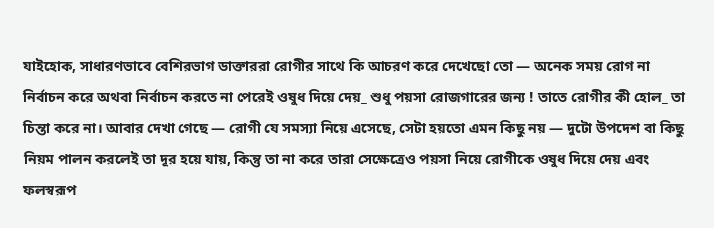যাইহোক, সাধারণভাবে বেশিরভাগ ডাক্তাররা রোগীর সাথে কি আচরণ করে দেখেছো তো — অনেক সময় রোগ না নির্বাচন করে অথবা নির্বাচন করতে না পেরেই ওষুধ দিয়ে দেয়_ শুধু পয়সা রোজগারের জন্য ! তাতে রোগীর কী হোল_ তা চিন্তা করে না। আবার দেখা গেছে — রোগী যে সমস্যা নিয়ে এসেছে, সেটা হয়তো এমন কিছু নয় — দুটো উপদেশ বা কিছু নিয়ম পালন করলেই তা দূর হয়ে যায়, কিন্তু তা না করে তারা সেক্ষেত্রেও পয়সা নিয়ে রোগীকে ওষুধ দিয়ে দেয় এবং ফলস্বরূপ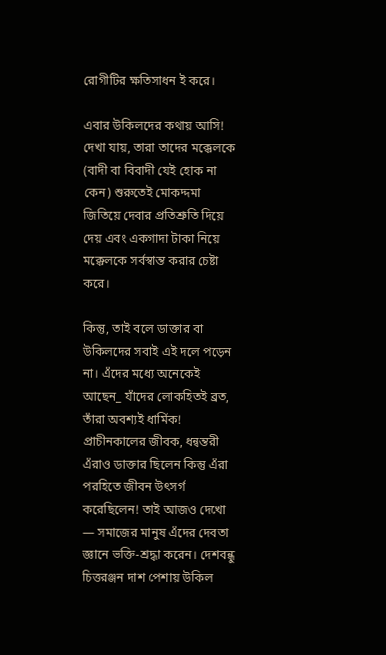রোগীটির ক্ষতিসাধন ই করে।

এবার উকিলদের কথায় আসি! দেখা যায়, তারা তাদের মক্কেলকে (বাদী বা বিবাদী যেই হোক না কেন) শুরুতেই মোকদ্দমা জিতিয়ে দেবার প্রতিশ্রুতি দিয়ে দেয় এবং একগাদা টাকা নিয়ে মক্কেলকে সর্বস্বান্ত করার চেষ্টা করে।

কিন্তু, তাই বলে ডাক্তার বা উকিলদের সবাই এই দলে পড়েন না। এঁদের মধ্যে অনেকেই আছেন_ যাঁদের লোকহিতই ব্রত, তাঁরা অবশ্যই ধার্মিক! প্রাচীনকালের জীবক, ধন্বন্তরী এঁরাও ডাক্তার ছিলেন কিন্তু এঁরা পরহিতে জীবন উৎসর্গ করেছিলেন! তাই আজও দেখো — সমাজের মানুষ এঁদের দেবতা জ্ঞানে ভক্তি-শ্রদ্ধা করেন। দেশবন্ধু চিত্তরঞ্জন দাশ পেশায় উকিল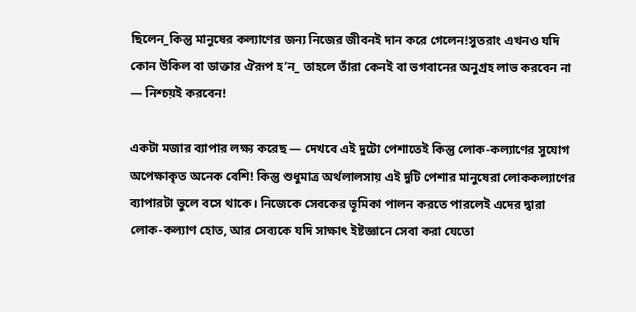ছিলেন_কিন্তু মানুষের কল্যাণের জন্য নিজের জীবনই দান করে গেলেন!সুতরাং এখনও যদি কোন উকিল বা ডাক্তার ঐরূপ হ’ন_ তাহলে তাঁরা কেন‌ই বা ভগবানের অনুগ্রহ লাভ করবেন না — নিশ্চয়ই করবেন!

একটা মজার ব্যাপার লক্ষ্য করেছ — দেখবে এই দুটো পেশাতেই কিন্তু লোক-কল্যাণের সুযোগ অপেক্ষাকৃত অনেক বেশি! কিন্তু শুধুমাত্র অর্থলালসায় এই দুটি পেশার মানুষেরা লোককল্যাণের ব্যাপারটা ভুলে বসে থাকে। নিজেকে সেবকের ভূমিকা পালন করতে পারলেই এদের দ্বারা লোক-কল্যাণ হোত, আর সেব্যকে যদি সাক্ষাৎ ইষ্টজ্ঞানে সেবা করা যেতো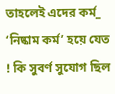তাহলেই এদের কর্ম_ ‘নিষ্কাম কর্ম’ হয়ে যেত ! কি সুবর্ণ সুযোগ ছিল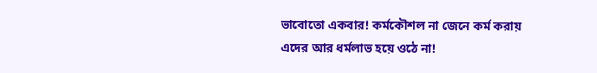ভাবোতো একবার! কর্মকৌশল না জেনে কর্ম করায় এদের আর ধর্মলাভ হয়ে ওঠে না!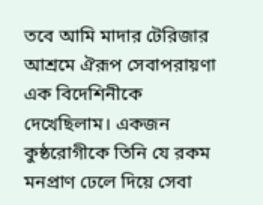তবে আমি মাদার টেরিজার আশ্রমে ঐরূপ সেবাপরায়ণা এক বিদেশিনীকে দেখেছিলাম। একজন কুষ্ঠরোগীকে তিনি যে রকম মনপ্রাণ ঢেলে দিয়ে সেবা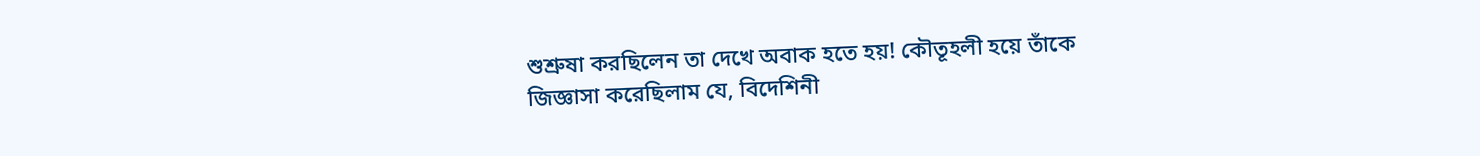শুশ্রুষা করছিলেন তা দেখে অবাক হতে হয়! কৌতূহলী হয়ে তাঁকে জিজ্ঞাসা করেছিলাম যে, বিদেশিনী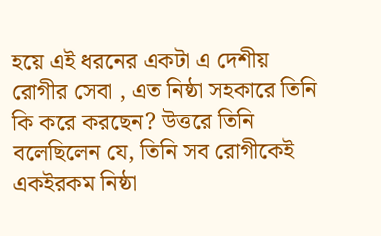হয়ে এই ধরনের একটা এ দেশীয় রোগীর সেবা , এত নিষ্ঠা সহকারে তিনি কি করে করছেন? উত্তরে তিনি বলেছিলেন যে, তিনি সব রোগীকেই একইরকম নিষ্ঠা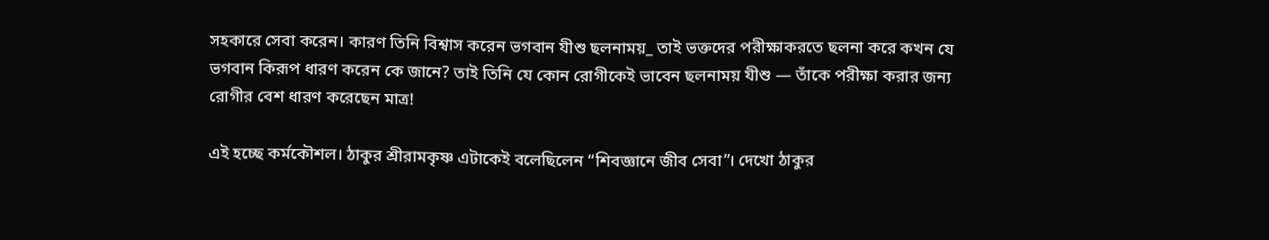সহকারে সেবা করেন। কারণ তিনি বিশ্বাস করেন ভগবান যীশু ছলনাময়_ তাই ভক্তদের পরীক্ষাকরতে ছলনা করে কখন যে ভগবান কিরূপ ধারণ করেন কে জানে? তাই তিনি যে কোন রোগীকেই ভাবেন ছলনাময় যীশু — তাঁকে পরীক্ষা করার জন্য রোগীর বেশ ধারণ করেছেন মাত্র!

এই হচ্ছে কর্মকৌশল। ঠাকুর শ্রীরামকৃষ্ণ এটাকেই বলেছিলেন “শিবজ্ঞানে জীব সেবা”। দেখো ঠাকুর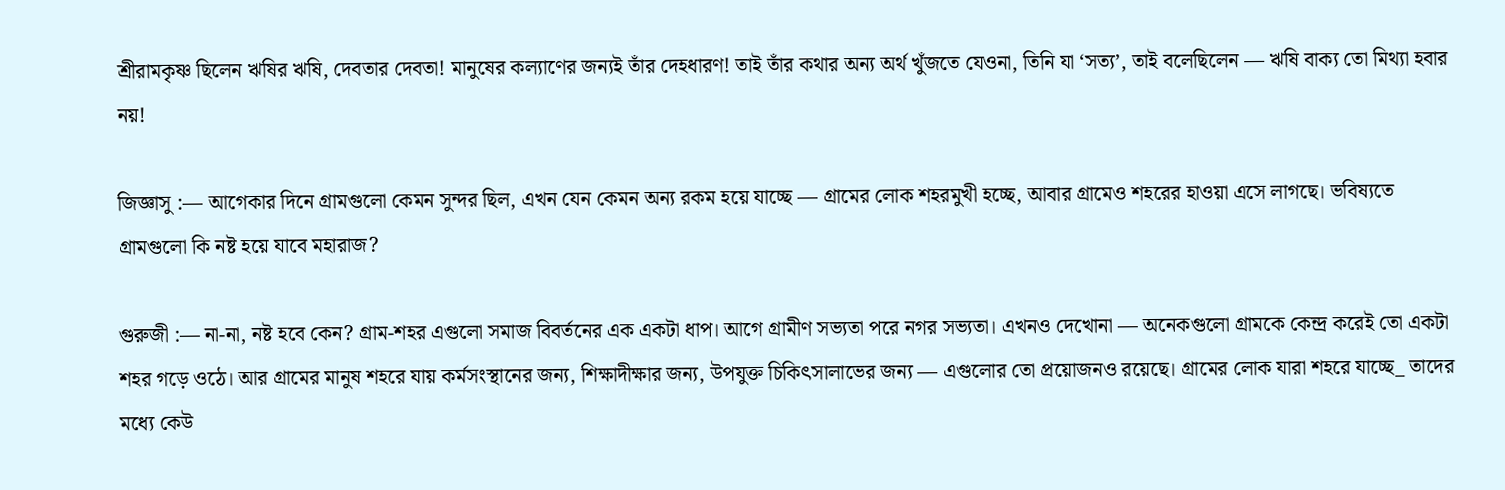শ্রীরামকৃষ্ণ ছিলেন ঋষির ঋষি, দেবতার দেবতা! মানুষের কল্যাণের জন্যই তাঁর দেহধারণ! তাই তাঁর কথার অন্য অর্থ খুঁজতে যেওনা, তিনি যা ‘সত্য’, তাই বলেছিলেন — ঋষি বাক্য তো মিথ্যা হবার নয়!

জিজ্ঞাসু :— আগেকার দিনে গ্রামগুলো কেমন সুন্দর ছিল, এখন যেন কেমন অন্য রকম হয়ে যাচ্ছে — গ্রামের লোক শহরমুখী হচ্ছে, আবার গ্রামেও শহরের হাওয়া এসে লাগছে। ভবিষ্যতে গ্রামগুলো কি নষ্ট হয়ে যাবে মহারাজ?

গুরুজী :— না-না, নষ্ট হবে কেন? গ্রাম-শহর এগুলো সমাজ বিবর্তনের এক একটা ধাপ। আগে গ্রামীণ সভ্যতা পরে নগর সভ্যতা। এখনও দেখোনা — অনেকগুলো গ্রামকে কেন্দ্র করেই তো একটা শহর গড়ে ওঠে। আর গ্রামের মানুষ শহরে যায় কর্মসংস্থানের জন্য, শিক্ষাদীক্ষার জন্য, উপযুক্ত চিকিৎসালাভের জন্য — এগুলোর তো প্রয়োজন‌ও রয়েছে। গ্রামের লোক যারা শহরে যাচ্ছে_ তাদের মধ্যে কেউ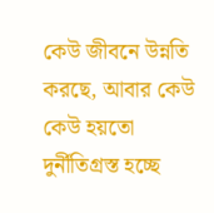কেউ জীবনে উন্নতি করছে, আবার কেউ কেউ হয়তো দুর্নীতিগ্রস্ত হচ্ছে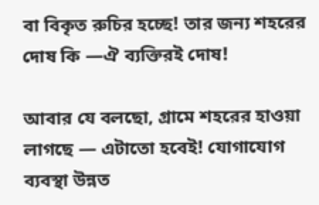বা বিকৃত রুচির হচ্ছে! তার জন্য শহরের দোষ কি —ঐ ব্যক্তিরই দোষ!

আবার যে বলছো, গ্রামে শহরের হাওয়া লাগছে — এটাতো হবেই! যোগাযোগ ব্যবস্থা উন্নত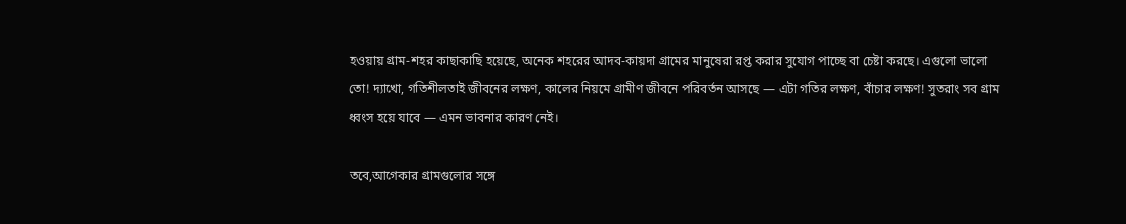হওয়ায় গ্রাম-শহর কাছাকাছি হয়েছে, অনেক শহরের আদব-কায়দা গ্রামের মানুষেরা রপ্ত করার সুযোগ পাচ্ছে বা চেষ্টা করছে। এগুলো ভালো তো! দ্যাখো, গতিশীলতাই জীবনের লক্ষণ, কালের নিয়মে গ্রামীণ জীবনে পরিবর্তন আসছে — এটা গতির লক্ষণ, বাঁচার লক্ষণ! সুতরাং সব গ্রাম ধ্বংস হয়ে যাবে — এমন ভাবনার কারণ নেই।

তবে,আগেকার গ্রামগুলোর সঙ্গে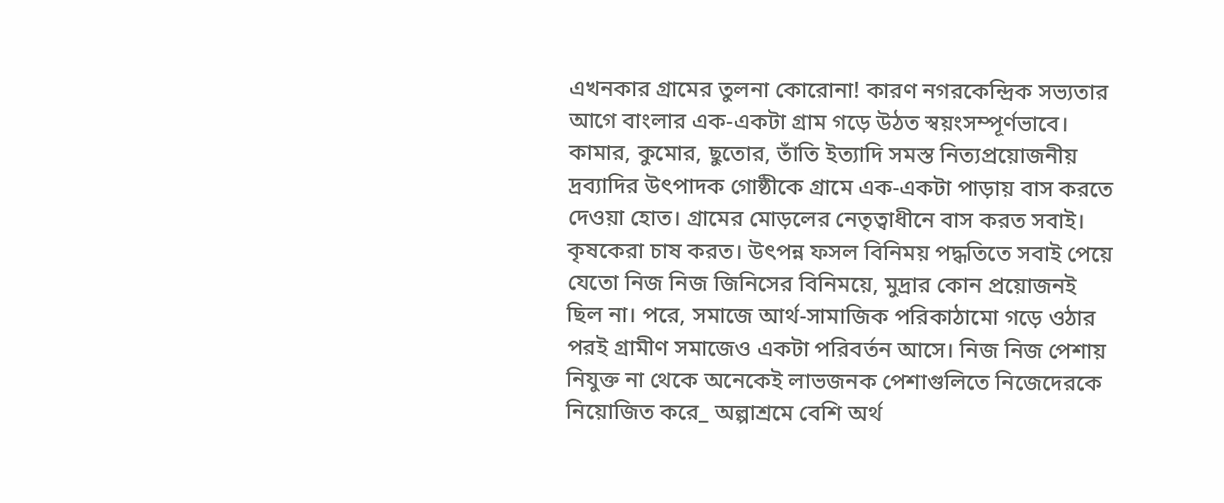এখনকার গ্রামের তুলনা কোরোনা! কারণ নগরকেন্দ্রিক সভ্যতার আগে বাংলার এক-একটা গ্রাম গড়ে উঠত স্বয়ংসম্পূর্ণভাবে। কামার, কুমোর, ছুতোর, তাঁতি ইত্যাদি সমস্ত নিত্যপ্রয়োজনীয় দ্রব্যাদির উৎপাদক গোষ্ঠীকে গ্রামে এক-একটা পাড়ায় বাস করতে দেওয়া হোত। গ্রামের মোড়লের নেতৃত্বাধীনে বাস করত সবাই। কৃষকেরা চাষ করত। উৎপন্ন ফসল বিনিময় পদ্ধতিতে সবাই পেয়ে যেতো নিজ নিজ জিনিসের বিনিময়ে, মুদ্রার কোন প্রয়োজন‌ই ছিল না। পরে, সমাজে আর্থ-সামাজিক পরিকাঠামো গড়ে ওঠার পরই গ্রামীণ সমাজেও একটা পরিবর্তন আসে। নিজ নিজ পেশায় নিযুক্ত না থেকে অনেকেই লাভজনক পেশাগুলিতে নিজেদেরকে নিয়োজিত করে_ অল্পাশ্রমে বেশি অর্থ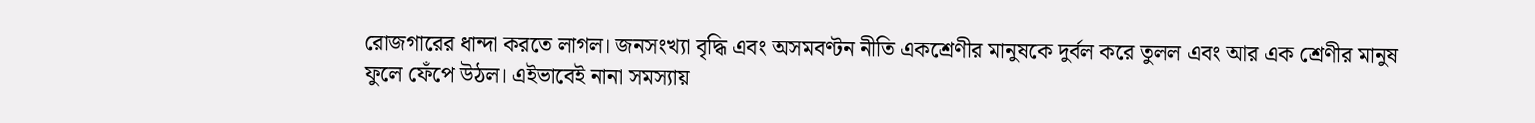রোজগারের ধান্দা করতে লাগল। জনসংখ্যা বৃদ্ধি এবং অসমবণ্টন নীতি একশ্রেণীর মানুষকে দুর্বল করে তুলল এবং আর এক শ্রেণীর মানুষ ফুলে ফেঁপে উঠল। এইভাবেই নানা সমস্যায়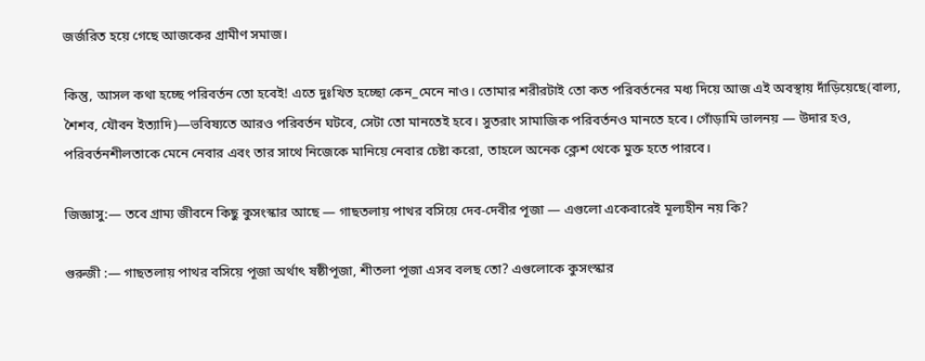জর্জরিত হয়ে গেছে আজকের গ্রামীণ সমাজ।

কিন্তু, আসল কথা হচ্ছে পরিবর্তন তো হবেই! এতে দুঃখিত হচ্ছো কেন_মেনে নাও। তোমার শরীরটাই তো কত পরিবর্তনের মধ্য দিয়ে আজ এই অবস্থায় দাঁড়িয়েছে(বাল্য, শৈশব, যৌবন ইত্যাদি)—ভবিষ্যতে আরও পরিবর্তন ঘটবে, সেটা তো মানতেই হবে। সুতরাং সামাজিক পরিবর্তনও মানতে হবে। গোঁড়ামি ভালনয় — উদার হও, পরিবর্তনশীলতাকে মেনে নেবার এবং তার সাথে নিজেকে মানিয়ে নেবার চেষ্টা করো, তাহলে অনেক ক্লেশ থেকে মুক্ত হতে পারবে।

জিজ্ঞাসু:— তবে গ্রাম্য জীবনে কিছু কুসংস্কার আছে — গাছতলায় পাথর বসিয়ে দেব-দেবীর পূজা — এগুলো একেবারেই মূল্যহীন নয় কি?

গুরুজী :— গাছতলায় পাথর বসিয়ে পূজা অর্থাৎ ষষ্ঠীপূজা, শীতলা পূজা এসব বলছ তো? এগুলোকে কুসংস্কার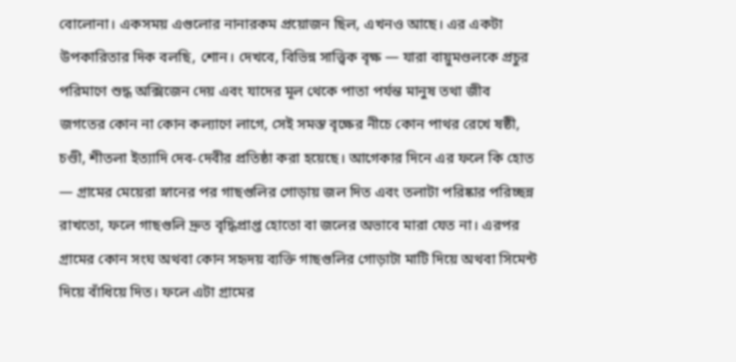বোলোনা। একসময় এগুলোর নানারকম প্রয়োজন ছিল, এখনও আছে। এর একটা উপকারিতার দিক বলছি, শোন। দেখবে, বিভিন্ন সাত্ত্বিক বৃক্ষ — যারা বায়ুমণ্ডলকে প্রচুর পরিমাণে শুদ্ধ অক্সিজেন দেয় এবং যাদের মূল থেকে পাতা পর্যন্ত মানুষ তথা জীব জগতের কোন না কোন কল্যাণে লাগে, সেই সমস্ত বৃক্ষের নীচে কোন পাথর রেখে ষষ্ঠী, চণ্ডী, শীতলা ইত্যাদি দেব-দেবীর প্রতিষ্ঠা করা হয়েছে। আগেকার দিনে এর ফলে কি হোত — গ্রামের মেয়েরা স্নানের পর গাছগুলির গোড়ায় জল দিত এবং তলাটা পরিষ্কার পরিচ্ছন্ন রাখতো, ফলে গাছগুলি দ্রুত বৃদ্ধিপ্রাপ্ত হোতো বা জলের অভাবে মারা যেত না। এরপর গ্রামের কোন সংঘ অথবা কোন সহৃদয় ব্যক্তি গাছগুলির গোড়াটা মাটি দিয়ে অথবা সিমেন্ট দিয়ে বাঁধিয়ে দিত। ফলে এটা গ্রামের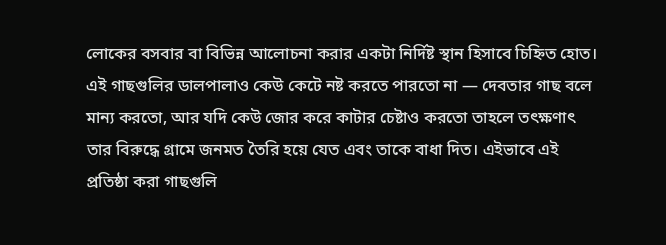লোকের বসবার বা বিভিন্ন আলোচনা করার একটা নির্দিষ্ট স্থান হিসাবে চিহ্নিত হোত। এই গাছগুলির ডালপালাও কেউ কেটে নষ্ট করতে পারতো না — দেবতার গাছ বলে মান্য করতো, আর যদি কেউ জোর করে কাটার চেষ্টাও করতো তাহলে তৎক্ষণাৎ তার বিরুদ্ধে গ্রামে জনমত তৈরি হয়ে যেত এবং তাকে বাধা দিত। এইভাবে এই প্রতিষ্ঠা করা গাছগুলি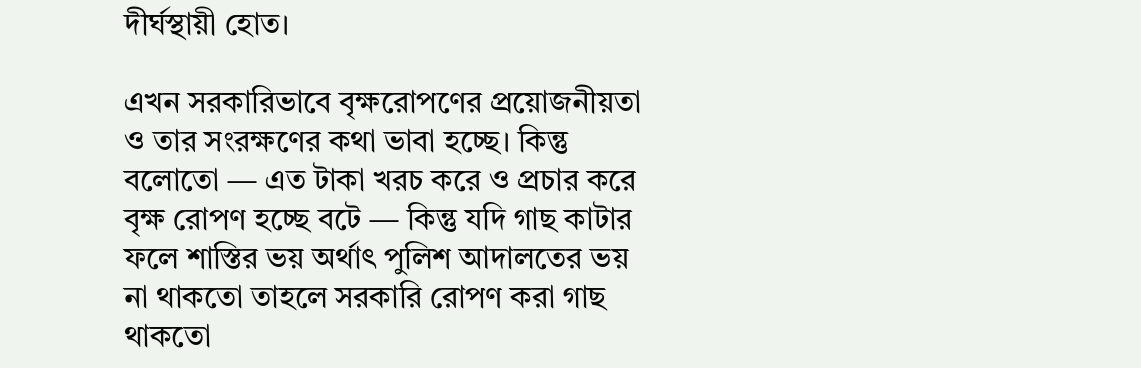দীর্ঘস্থায়ী হোত।

এখন সরকারিভাবে বৃক্ষরোপণের প্রয়োজনীয়তা ও তার সংরক্ষণের কথা ভাবা হচ্ছে। কিন্তু বলোতো — এত টাকা খরচ করে ও প্রচার করে বৃক্ষ রোপণ হচ্ছে বটে — কিন্তু যদি গাছ কাটার ফলে শাস্তির ভয় অর্থাৎ পুলিশ আদালতের ভয় না থাকতো তাহলে সরকারি রোপণ করা গাছ থাকতো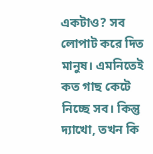একটাও? সব লোপাট করে দিত মানুষ। এমনিতেই কত গাছ কেটে নিচ্ছে সব। কিন্তু দ্যাখো, তখন কি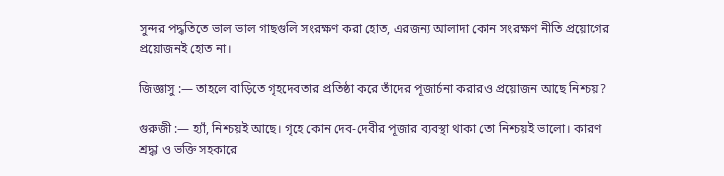সুন্দর পদ্ধতিতে ভাল ভাল গাছগুলি সংরক্ষণ করা হোত, এরজন্য আলাদা কোন সংরক্ষণ নীতি প্রয়োগের প্রয়োজন‌ই হোত না।

জিজ্ঞাসু :— তাহলে বাড়িতে গৃহদেবতার প্রতিষ্ঠা করে তাঁদের পূজার্চনা করারও প্রয়োজন আছে নিশ্চয়?

গুরুজী :— হ্যাঁ, নিশ্চয়ই আছে। গৃহে কোন দেব-দেবীর পূজার ব্যবস্থা থাকা তো নিশ্চয়ই ভালো। কারণ শ্রদ্ধা ও ভক্তি সহকারে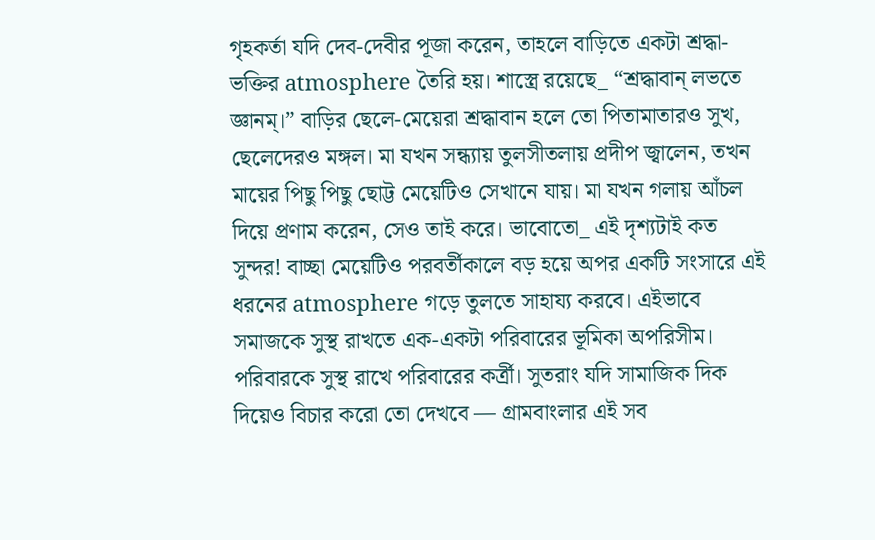গৃহকর্তা যদি দেব-দেবীর পূজা করেন, তাহলে বাড়িতে একটা শ্রদ্ধা-ভক্তির atmosphere তৈরি হয়। শাস্ত্রে রয়েছে_ “শ্রদ্ধাবান্ লভতে জ্ঞানম্।” বাড়ির ছেলে-মেয়েরা শ্রদ্ধাবান হলে তো পিতামাতারও সুখ, ছেলেদেরও মঙ্গল। মা যখন সন্ধ্যায় তুলসীতলায় প্রদীপ জ্বালেন, তখন মায়ের পিছু পিছু ছোট্ট মেয়েটিও সেখানে যায়। মা যখন গলায় আঁচল দিয়ে প্রণাম করেন, সেও তাই করে। ভাবোতো_ এই দৃশ্যটাই কত সুন্দর! বাচ্ছা মেয়েটিও পরবর্তীকালে বড় হয়ে অপর একটি সংসারে এই ধরনের atmosphere গড়ে তুলতে সাহায্য করবে। এইভাবে সমাজকে সুস্থ রাখতে এক-একটা পরিবারের ভূমিকা অপরিসীম। পরিবারকে সুস্থ রাখে পরিবারের কর্ত্রী। সুতরাং যদি সামাজিক দিক দিয়েও বিচার করো তো দেখবে — গ্রামবাংলার এই সব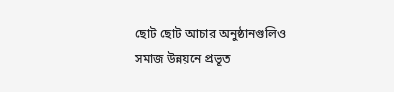ছোট ছোট আচার অনুষ্ঠানগুলিও সমাজ উন্নয়নে প্রভূত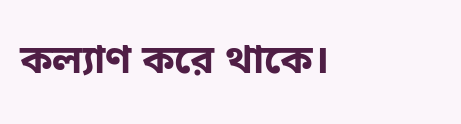কল্যাণ করে থাকে।